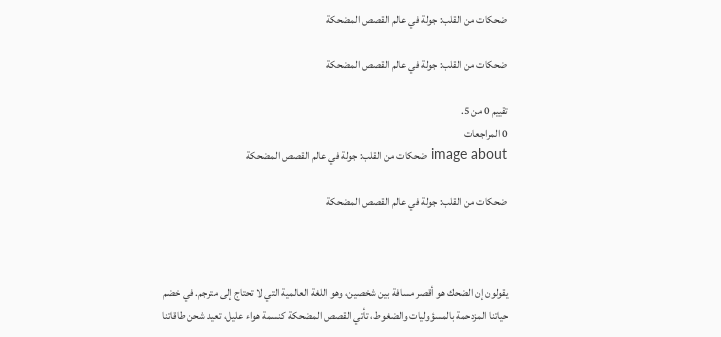ضحكات من القلب: جولة في عالم القصص المضحكة

ضحكات من القلب: جولة في عالم القصص المضحكة

تقييم 0 من 5.
0 المراجعات
image about ضحكات من القلب: جولة في عالم القصص المضحكة

ضحكات من القلب: جولة في عالم القصص المضحكة



يقولون إن الضحك هو أقصر مسافة بين شخصين، وهو اللغة العالمية التي لا تحتاج إلى مترجم. في خضم حياتنا المزدحمة بالمسؤوليات والضغوط، تأتي القصص المضحكة كنسمة هواء عليل، تعيد شحن طاقاتنا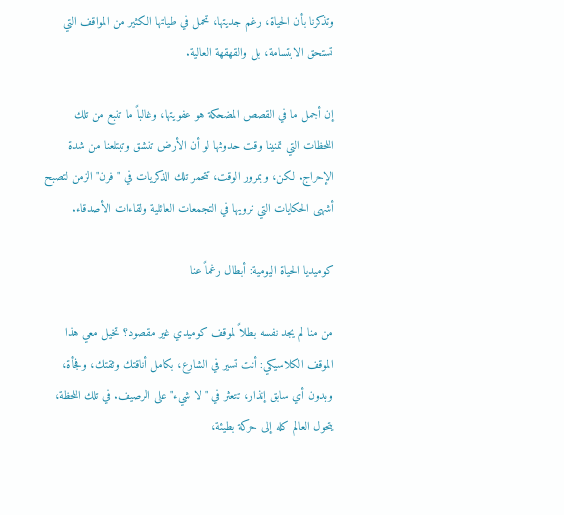وتذكرنا بأن الحياة، رغم جديتها، تحمل في طياتها الكثير من المواقف التي تستحق الابتسامة، بل والقهقهة العالية.

إن أجمل ما في القصص المضحكة هو عفويتها، وغالباً ما تنبع من تلك اللحظات التي تمنينا وقت حدوثها لو أن الأرض تنشق وتبتلعنا من شدة الإحراج. لكن، وبمرور الوقت، تتحمر تلك الذكريات في "فرن" الزمن لتصبح أشهى الحكايات التي نرويها في التجمعات العائلية ولقاءات الأصدقاء.

كوميديا الحياة اليومية: أبطال رغماً عنا

من منا لم يجد نفسه بطلاً لموقف كوميدي غير مقصود؟ تخيل معي هذا الموقف الكلاسيكي: أنت تسير في الشارع، بكامل أناقتك وثقتك، وفجأة، وبدون أي سابق إنذار، تتعثر في "لا شيء" على الرصيف. في تلك اللحظة، يتحول العالم كله إلى حركة بطيئة،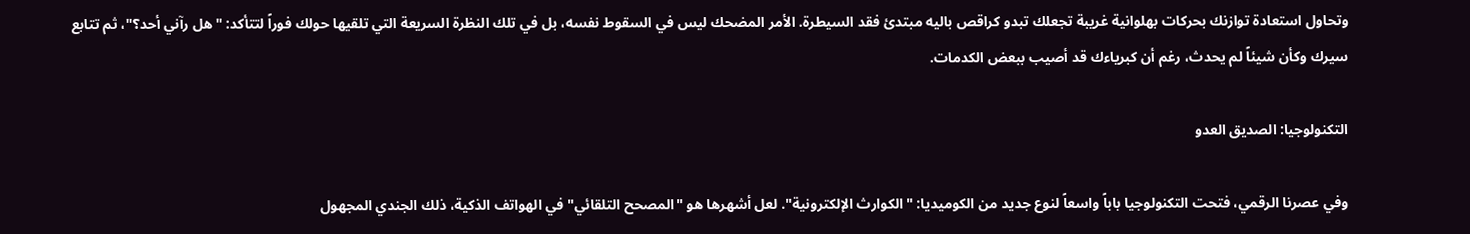وتحاول استعادة توازنك بحركات بهلوانية غريبة تجعلك تبدو كراقص باليه مبتدئ فقد السيطرة. الأمر المضحك ليس في السقوط نفسه، بل في تلك النظرة السريعة التي تلقيها حولك فوراً لتتأكد: "هل رآني أحد؟"، ثم تتابع سيرك وكأن شيئاً لم يحدث، رغم أن كبرياءك قد أصيب ببعض الكدمات.

التكنولوجيا: الصديق العدو

وفي عصرنا الرقمي، فتحت التكنولوجيا باباً واسعاً لنوع جديد من الكوميديا: "الكوارث الإلكترونية". لعل أشهرها هو "المصحح التلقائي" في الهواتف الذكية، ذلك الجندي المجهول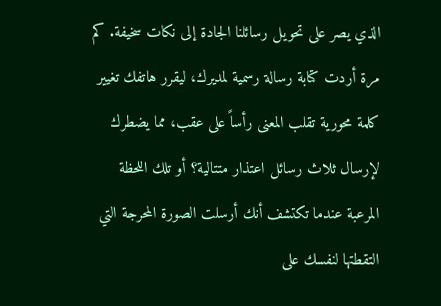الذي يصر على تحويل رسائلنا الجادة إلى نكات سخيفة. كم مرة أردت كتابة رسالة رسمية لمديرك، ليقرر هاتفك تغيير كلمة محورية تقلب المعنى رأساً على عقب، مما يضطرك لإرسال ثلاث رسائل اعتذار متتالية؟ أو تلك اللحظة المرعبة عندما تكتشف أنك أرسلت الصورة المحرجة التي التقطتها لنفسك على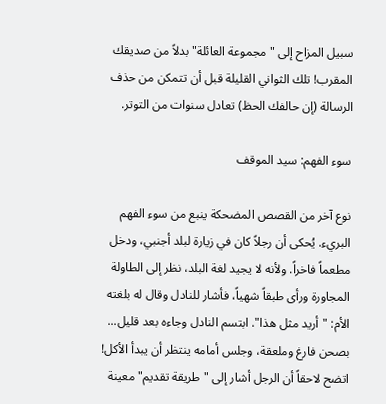سبيل المزاح إلى "مجموعة العائلة" بدلاً من صديقك المقرب! تلك الثواني القليلة قبل أن تتمكن من حذف الرسالة (إن حالفك الحظ) تعادل سنوات من التوتر.

سوء الفهم: سيد الموقف

نوع آخر من القصص المضحكة ينبع من سوء الفهم البريء. يُحكى أن رجلاً كان في زيارة لبلد أجنبي، ودخل مطعماً فاخراً. ولأنه لا يجيد لغة البلد، نظر إلى الطاولة المجاورة ورأى طبقاً شهياً، فأشار للنادل وقال له بلغته الأم: "أريد مثل هذا". ابتسم النادل وجاءه بعد قليل... بصحن فارغ وملعقة، وجلس أمامه ينتظر أن يبدأ الأكل! اتضح لاحقاً أن الرجل أشار إلى "طريقة تقديم" معينة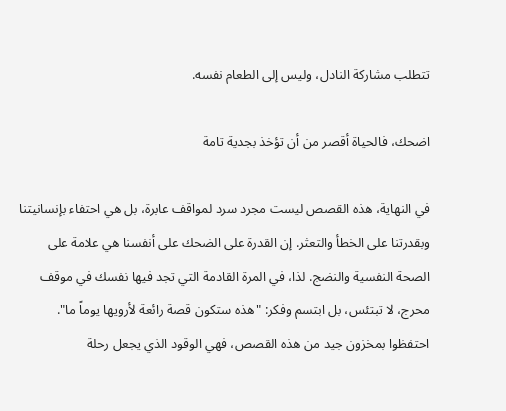تتطلب مشاركة النادل، وليس إلى الطعام نفسه.

اضحك، فالحياة أقصر من أن تؤخذ بجدية تامة

في النهاية، هذه القصص ليست مجرد سرد لمواقف عابرة، بل هي احتفاء بإنسانيتنا وبقدرتنا على الخطأ والتعثر. إن القدرة على الضحك على أنفسنا هي علامة على الصحة النفسية والنضج. لذا، في المرة القادمة التي تجد فيها نفسك في موقف محرج، لا تبتئس، بل ابتسم وفكر: "هذه ستكون قصة رائعة لأرويها يوماً ما". احتفظوا بمخزون جيد من هذه القصص، فهي الوقود الذي يجعل رحلة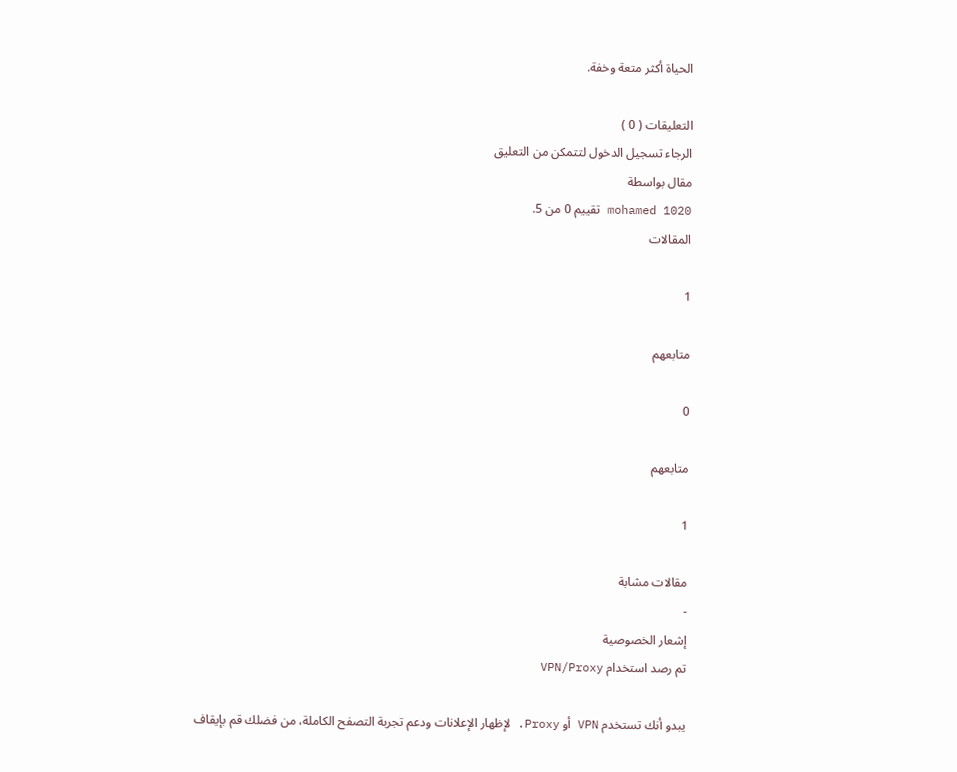الحياة أكثر متعة وخفة.

التعليقات ( 0 )
الرجاء تسجيل الدخول لتتمكن من التعليق
مقال بواسطة
mohamed 1020 تقييم 0 من 5.
المقالات

1

متابعهم

0

متابعهم

1

مقالات مشابة
-
إشعار الخصوصية
تم رصد استخدام VPN/Proxy

يبدو أنك تستخدم VPN أو Proxy. لإظهار الإعلانات ودعم تجربة التصفح الكاملة، من فضلك قم بإيقاف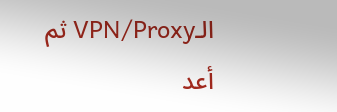الـVPN/Proxy ثم أعد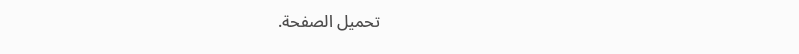تحميل الصفحة.